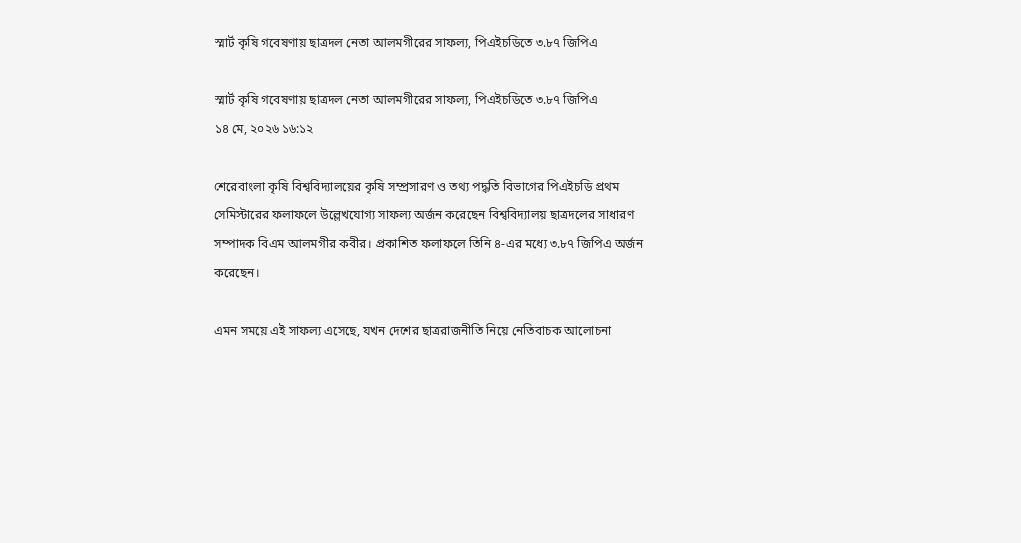স্মার্ট কৃষি গবেষণায় ছাত্রদল নেতা আলমগীরের সাফল্য, পিএইচডিতে ৩.৮৭ জিপিএ

স্মার্ট কৃষি গবেষণায় ছাত্রদল নেতা আলমগীরের সাফল্য, পিএইচডিতে ৩.৮৭ জিপিএ
১৪ মে, ২০২৬ ১৬:১২

শেরেবাংলা কৃষি বিশ্ববিদ্যালয়ের কৃষি সম্প্রসারণ ও তথ্য পদ্ধতি বিভাগের পিএইচডি প্রথম সেমিস্টারের ফলাফলে উল্লেখযোগ্য সাফল্য অর্জন করেছেন বিশ্ববিদ্যালয় ছাত্রদলের সাধারণ সম্পাদক বিএম আলমগীর কবীর। প্রকাশিত ফলাফলে তিনি ৪-এর মধ্যে ৩.৮৭ জিপিএ অর্জন করেছেন।

এমন সময়ে এই সাফল্য এসেছে, যখন দেশের ছাত্ররাজনীতি নিয়ে নেতিবাচক আলোচনা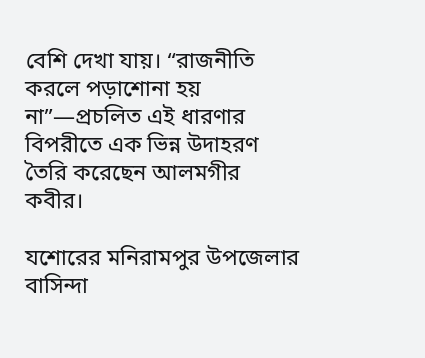বেশি দেখা যায়। “রাজনীতি করলে পড়াশোনা হয় না”—প্রচলিত এই ধারণার বিপরীতে এক ভিন্ন উদাহরণ তৈরি করেছেন আলমগীর কবীর।

যশোরের মনিরামপুর উপজেলার বাসিন্দা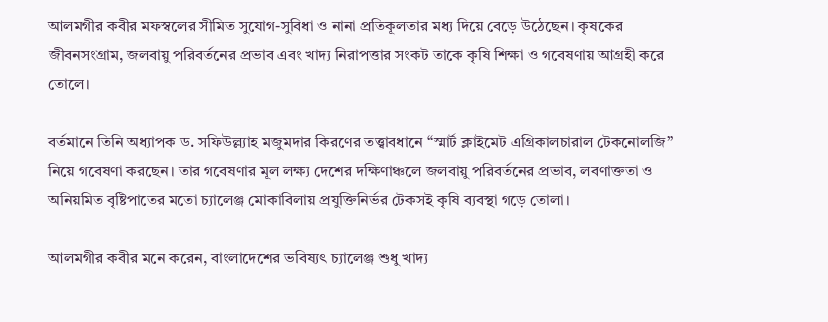আলমগীর কবীর মফস্বলের সীমিত সুযোগ-সুবিধা ও নানা প্রতিকূলতার মধ্য দিয়ে বেড়ে উঠেছেন। কৃষকের জীবনসংগ্রাম, জলবায়ু পরিবর্তনের প্রভাব এবং খাদ্য নিরাপত্তার সংকট তাকে কৃষি শিক্ষা ও গবেষণায় আগ্রহী করে তোলে।

বর্তমানে তিনি অধ্যাপক ড. সফিউল্ল্যাহ মজুমদার কিরণের তত্ত্বাবধানে “স্মার্ট ক্লাইমেট এগ্রিকালচারাল টেকনোলজি” নিয়ে গবেষণা করছেন। তার গবেষণার মূল লক্ষ্য দেশের দক্ষিণাঞ্চলে জলবায়ু পরিবর্তনের প্রভাব, লবণাক্ততা ও অনিয়মিত বৃষ্টিপাতের মতো চ্যালেঞ্জ মোকাবিলায় প্রযুক্তিনির্ভর টেকসই কৃষি ব্যবস্থা গড়ে তোলা।

আলমগীর কবীর মনে করেন, বাংলাদেশের ভবিষ্যৎ চ্যালেঞ্জ শুধু খাদ্য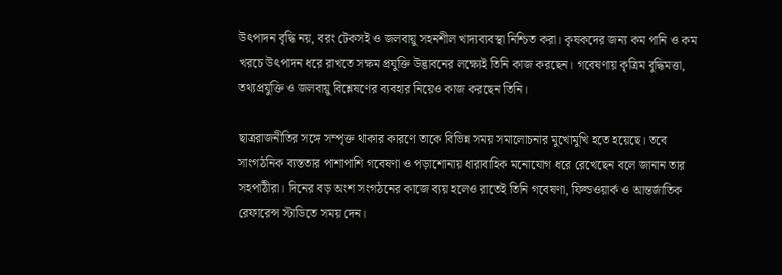উৎপাদন বৃদ্ধি নয়, বরং টেকসই ও জলবায়ু সহনশীল খাদ্যব্যবস্থা নিশ্চিত করা। কৃষকদের জন্য কম পানি ও কম খরচে উৎপাদন ধরে রাখতে সক্ষম প্রযুক্তি উদ্ভাবনের লক্ষ্যেই তিনি কাজ করছেন। গবেষণায় কৃত্রিম বুদ্ধিমত্তা, তথ্যপ্রযুক্তি ও জলবায়ু বিশ্লেষণের ব্যবহার নিয়েও কাজ করছেন তিনি।

ছাত্ররাজনীতির সঙ্গে সম্পৃক্ত থাকার কারণে তাকে বিভিন্ন সময় সমালোচনার মুখোমুখি হতে হয়েছে। তবে সাংগঠনিক ব্যস্ততার পাশাপাশি গবেষণা ও পড়াশোনায় ধারাবাহিক মনোযোগ ধরে রেখেছেন বলে জানান তার সহপাঠীরা। দিনের বড় অংশ সংগঠনের কাজে ব্যয় হলেও রাতেই তিনি গবেষণা, ফিল্ডওয়ার্ক ও আন্তর্জাতিক রেফারেন্স স্টাডিতে সময় দেন।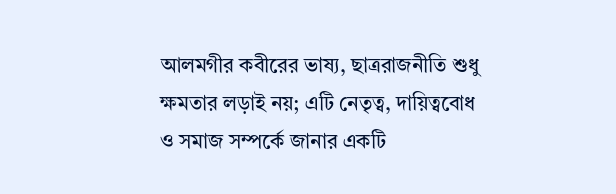আলমগীর কবীরের ভাষ্য, ছাত্ররাজনীতি শুধু ক্ষমতার লড়াই নয়; এটি নেতৃত্ব, দায়িত্ববোধ ও সমাজ সম্পর্কে জানার একটি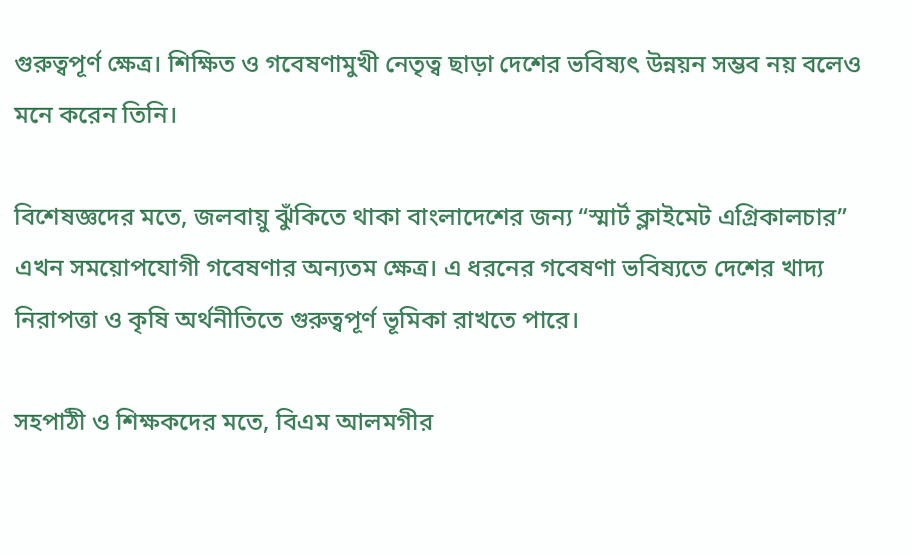গুরুত্বপূর্ণ ক্ষেত্র। শিক্ষিত ও গবেষণামুখী নেতৃত্ব ছাড়া দেশের ভবিষ্যৎ উন্নয়ন সম্ভব নয় বলেও মনে করেন তিনি।

বিশেষজ্ঞদের মতে, জলবায়ু ঝুঁকিতে থাকা বাংলাদেশের জন্য “স্মার্ট ক্লাইমেট এগ্রিকালচার” এখন সময়োপযোগী গবেষণার অন্যতম ক্ষেত্র। এ ধরনের গবেষণা ভবিষ্যতে দেশের খাদ্য নিরাপত্তা ও কৃষি অর্থনীতিতে গুরুত্বপূর্ণ ভূমিকা রাখতে পারে।

সহপাঠী ও শিক্ষকদের মতে, বিএম আলমগীর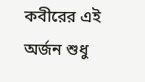কবীরের এই অর্জন শুধু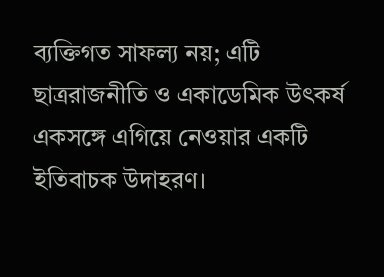ব্যক্তিগত সাফল্য নয়; এটি ছাত্ররাজনীতি ও একাডেমিক উৎকর্ষ একসঙ্গে এগিয়ে নেওয়ার একটি ইতিবাচক উদাহরণ।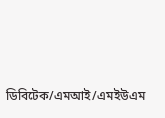ডিবিটেক/এমআই/এমইউএম